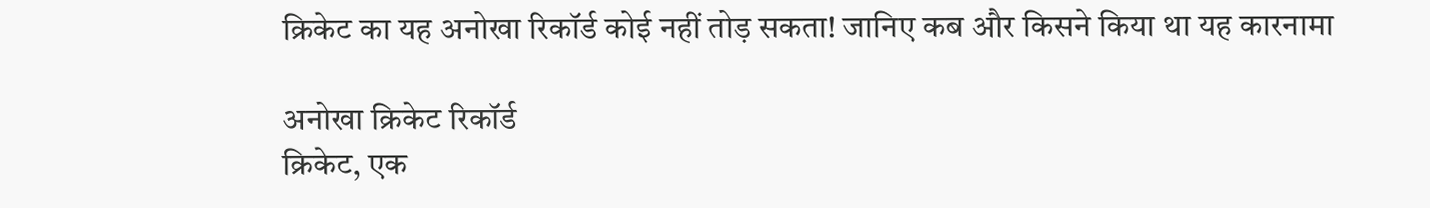क्रिकेट का यह अनोखा रिकॉर्ड कोई नहीं तोड़ सकता! जानिए कब और किसने किया था यह कारनामा

अनोखा क्रिकेट रिकॉर्ड
क्रिकेट, एक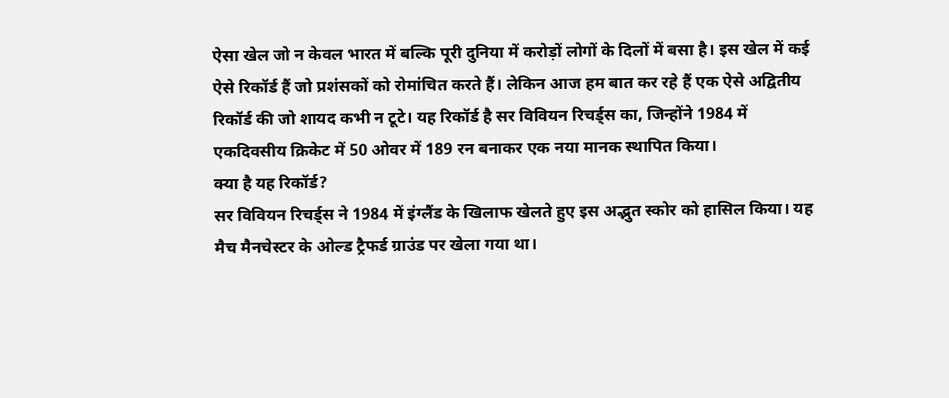ऐसा खेल जो न केवल भारत में बल्कि पूरी दुनिया में करोड़ों लोगों के दिलों में बसा है। इस खेल में कई ऐसे रिकॉर्ड हैं जो प्रशंसकों को रोमांचित करते हैं। लेकिन आज हम बात कर रहे हैं एक ऐसे अद्वितीय रिकॉर्ड की जो शायद कभी न टूटे। यह रिकॉर्ड है सर विवियन रिचर्ड्स का, जिन्होंने 1984 में एकदिवसीय क्रिकेट में 50 ओवर में 189 रन बनाकर एक नया मानक स्थापित किया।
क्या है यह रिकॉर्ड?
सर विवियन रिचर्ड्स ने 1984 में इंग्लैंड के खिलाफ खेलते हुए इस अद्भुत स्कोर को हासिल किया। यह मैच मैनचेस्टर के ओल्ड ट्रैफर्ड ग्राउंड पर खेला गया था।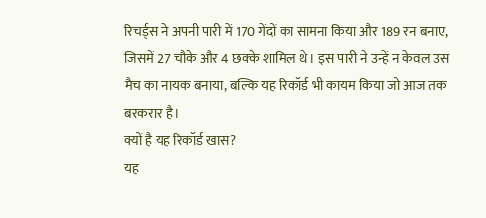रिचर्ड्स ने अपनी पारी में 170 गेंदों का सामना किया और 189 रन बनाए, जिसमें 27 चौके और 4 छक्के शामिल थे। इस पारी ने उन्हें न केवल उस मैच का नायक बनाया, बल्कि यह रिकॉर्ड भी कायम किया जो आज तक बरकरार है।
क्यों है यह रिकॉर्ड खास?
यह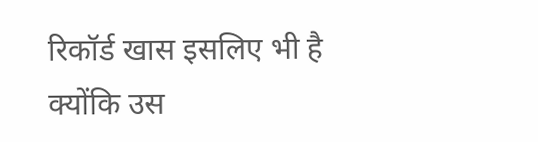रिकॉर्ड खास इसलिए भी है क्योंकि उस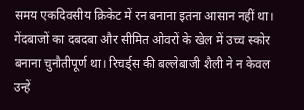समय एकदिवसीय क्रिकेट में रन बनाना इतना आसान नहीं था। गेंदबाजों का दबदबा और सीमित ओवरों के खेल में उच्च स्कोर बनाना चुनौतीपूर्ण था। रिचर्ड्स की बल्लेबाजी शैली ने न केवल उन्हें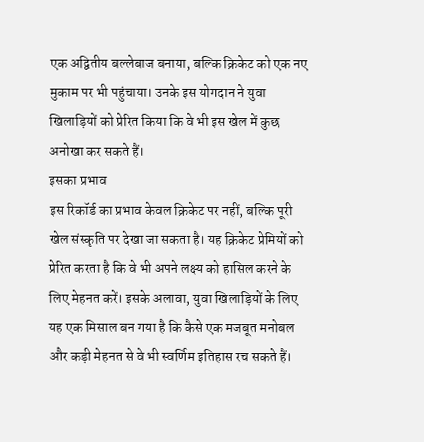एक अद्वितीय बल्लेबाज बनाया, बल्कि क्रिकेट को एक नए मुकाम पर भी पहुंचाया। उनके इस योगदान ने युवा खिलाड़ियों को प्रेरित किया कि वे भी इस खेल में कुछ अनोखा कर सकते हैं।
इसका प्रभाव
इस रिकॉर्ड का प्रभाव केवल क्रिकेट पर नहीं, बल्कि पूरी खेल संस्कृति पर देखा जा सकता है। यह क्रिकेट प्रेमियों को प्रेरित करता है कि वे भी अपने लक्ष्य को हासिल करने के लिए मेहनत करें। इसके अलावा, युवा खिलाड़ियों के लिए यह एक मिसाल बन गया है कि कैसे एक मजबूत मनोबल और कड़ी मेहनत से वे भी स्वर्णिम इतिहास रच सकते हैं।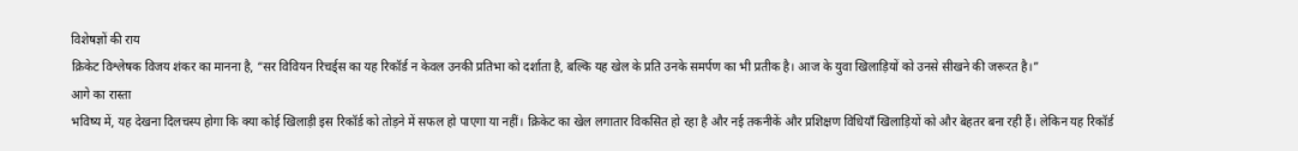विशेषज्ञों की राय
क्रिकेट विश्लेषक विजय शंकर का मानना है, “सर विवियन रिचर्ड्स का यह रिकॉर्ड न केवल उनकी प्रतिभा को दर्शाता है, बल्कि यह खेल के प्रति उनके समर्पण का भी प्रतीक है। आज के युवा खिलाड़ियों को उनसे सीखने की जरूरत है।”
आगे का रास्ता
भविष्य में, यह देखना दिलचस्प होगा कि क्या कोई खिलाड़ी इस रिकॉर्ड को तोड़ने में सफल हो पाएगा या नहीं। क्रिकेट का खेल लगातार विकसित हो रहा है और नई तकनीकें और प्रशिक्षण विधियाँ खिलाड़ियों को और बेहतर बना रही हैं। लेकिन यह रिकॉर्ड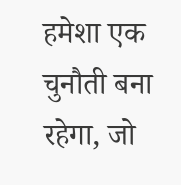हमेशा एक चुनौती बना रहेगा, जो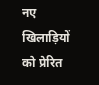नए खिलाड़ियों को प्रेरित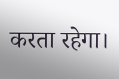करता रहेगा।